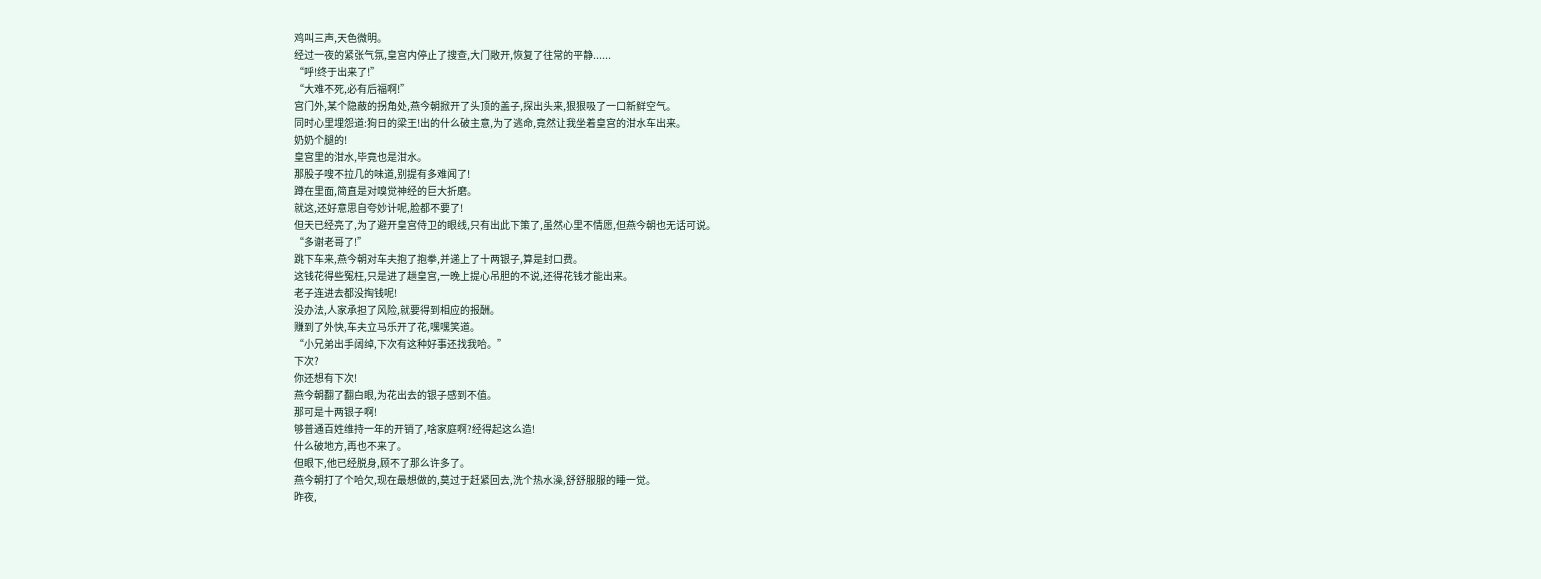鸡叫三声,天色微明。
经过一夜的紧张气氛,皇宫内停止了搜查,大门敞开,恢复了往常的平静......
“呼!终于出来了!”
“大难不死,必有后福啊!”
宫门外,某个隐蔽的拐角处,燕今朝掀开了头顶的盖子,探出头来,狠狠吸了一口新鲜空气。
同时心里埋怨道:狗日的梁王!出的什么破主意,为了逃命,竟然让我坐着皇宫的泔水车出来。
奶奶个腿的!
皇宫里的泔水,毕竟也是泔水。
那股子嗖不拉几的味道,别提有多难闻了!
蹲在里面,简直是对嗅觉神经的巨大折磨。
就这,还好意思自夸妙计呢,脸都不要了!
但天已经亮了,为了避开皇宫侍卫的眼线,只有出此下策了,虽然心里不情愿,但燕今朝也无话可说。
“多谢老哥了!”
跳下车来,燕今朝对车夫抱了抱拳,并递上了十两银子,算是封口费。
这钱花得些冤枉,只是进了趟皇宫,一晚上提心吊胆的不说,还得花钱才能出来。
老子连进去都没掏钱呢!
没办法,人家承担了风险,就要得到相应的报酬。
赚到了外快,车夫立马乐开了花,嘿嘿笑道。
“小兄弟出手阔绰,下次有这种好事还找我哈。”
下次?
你还想有下次!
燕今朝翻了翻白眼,为花出去的银子感到不值。
那可是十两银子啊!
够普通百姓维持一年的开销了,啥家庭啊?经得起这么造!
什么破地方,再也不来了。
但眼下,他已经脱身,顾不了那么许多了。
燕今朝打了个哈欠,现在最想做的,莫过于赶紧回去,洗个热水澡,舒舒服服的睡一觉。
昨夜,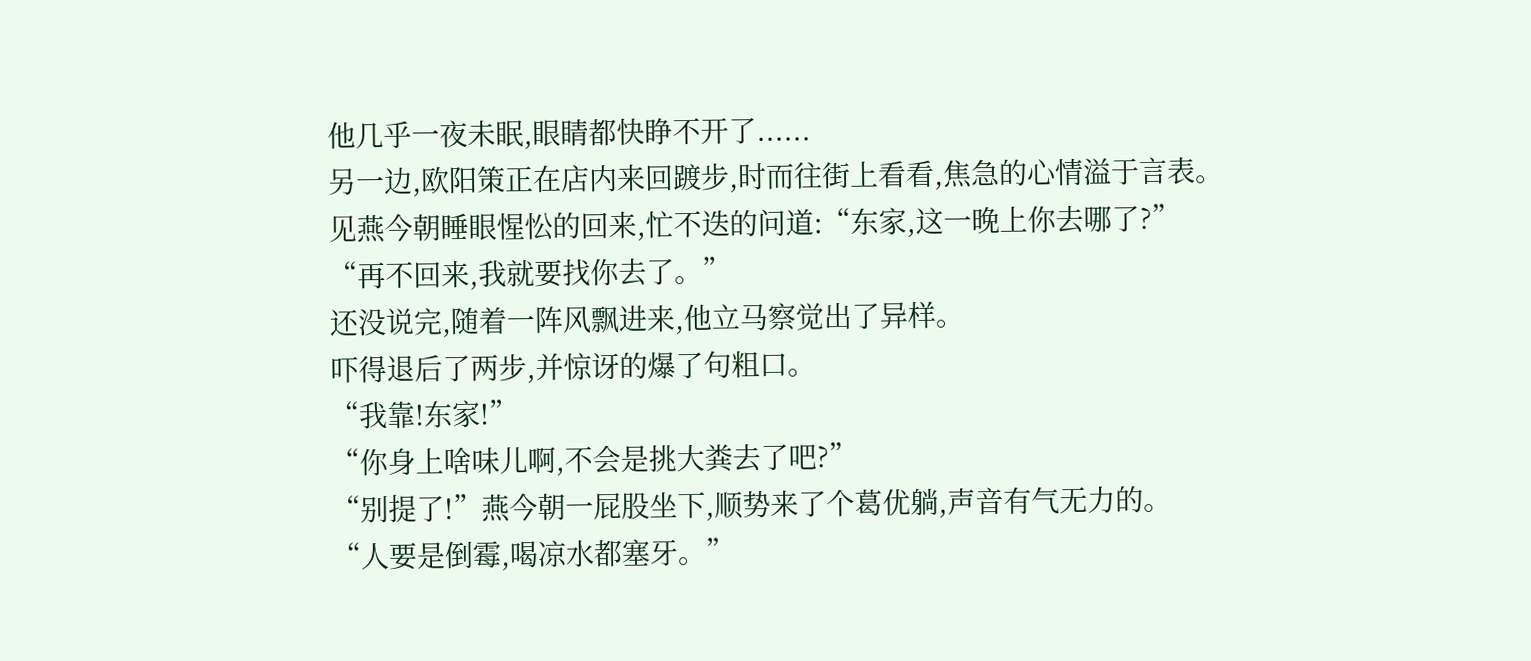他几乎一夜未眠,眼睛都快睁不开了......
另一边,欧阳策正在店内来回踱步,时而往街上看看,焦急的心情溢于言表。
见燕今朝睡眼惺忪的回来,忙不迭的问道:“东家,这一晚上你去哪了?”
“再不回来,我就要找你去了。”
还没说完,随着一阵风飘进来,他立马察觉出了异样。
吓得退后了两步,并惊讶的爆了句粗口。
“我靠!东家!”
“你身上啥味儿啊,不会是挑大粪去了吧?”
“别提了!”燕今朝一屁股坐下,顺势来了个葛优躺,声音有气无力的。
“人要是倒霉,喝凉水都塞牙。”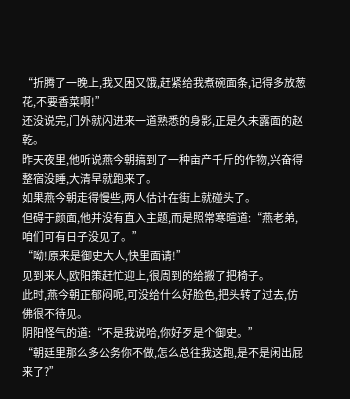“折腾了一晚上,我又困又饿,赶紧给我煮碗面条,记得多放葱花,不要香菜啊!”
还没说完,门外就闪进来一道熟悉的身影,正是久未露面的赵乾。
昨天夜里,他听说燕今朝搞到了一种亩产千斤的作物,兴奋得整宿没睡,大清早就跑来了。
如果燕今朝走得慢些,两人估计在街上就碰头了。
但碍于颜面,他并没有直入主题,而是照常寒暄道:“燕老弟,咱们可有日子没见了。”
“呦!原来是御史大人,快里面请!”
见到来人,欧阳策赶忙迎上,很周到的给搬了把椅子。
此时,燕今朝正郁闷呢,可没给什么好脸色,把头转了过去,仿佛很不待见。
阴阳怪气的道:“不是我说哈,你好歹是个御史。”
“朝廷里那么多公务你不做,怎么总往我这跑,是不是闲出屁来了?”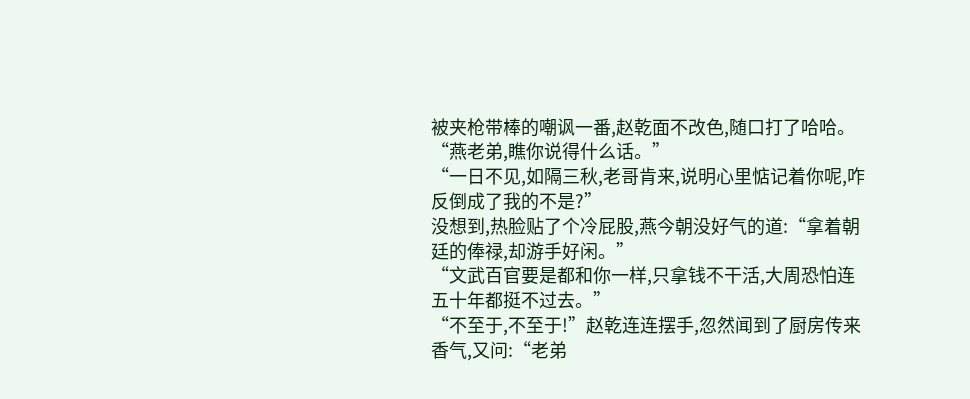被夹枪带棒的嘲讽一番,赵乾面不改色,随口打了哈哈。
“燕老弟,瞧你说得什么话。”
“一日不见,如隔三秋,老哥肯来,说明心里惦记着你呢,咋反倒成了我的不是?”
没想到,热脸贴了个冷屁股,燕今朝没好气的道:“拿着朝廷的俸禄,却游手好闲。”
“文武百官要是都和你一样,只拿钱不干活,大周恐怕连五十年都挺不过去。”
“不至于,不至于!”赵乾连连摆手,忽然闻到了厨房传来香气,又问:“老弟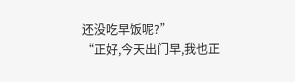还没吃早饭呢?”
“正好,今天出门早,我也正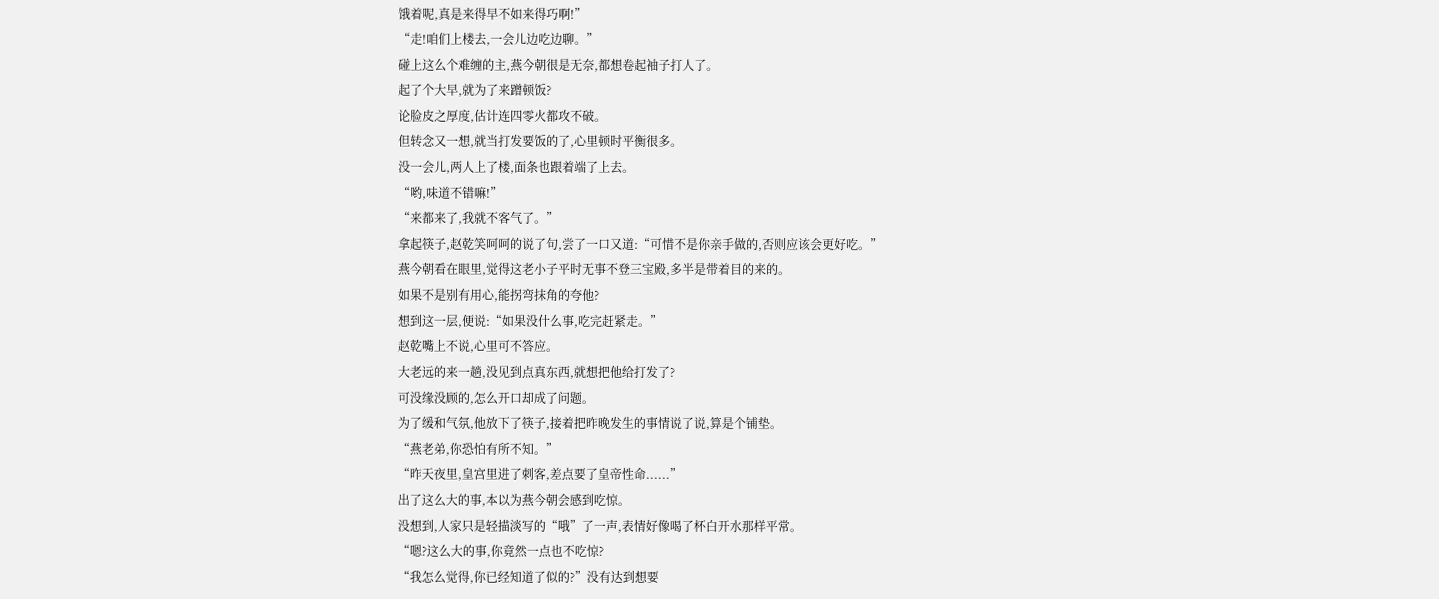饿着呢,真是来得早不如来得巧啊!”
“走!咱们上楼去,一会儿边吃边聊。”
碰上这么个难缠的主,燕今朝很是无奈,都想卷起袖子打人了。
起了个大早,就为了来蹭顿饭?
论脸皮之厚度,估计连四零火都攻不破。
但转念又一想,就当打发要饭的了,心里顿时平衡很多。
没一会儿,两人上了楼,面条也跟着端了上去。
“哟,味道不错嘛!”
“来都来了,我就不客气了。”
拿起筷子,赵乾笑呵呵的说了句,尝了一口又道:“可惜不是你亲手做的,否则应该会更好吃。”
燕今朝看在眼里,觉得这老小子平时无事不登三宝殿,多半是带着目的来的。
如果不是别有用心,能拐弯抹角的夸他?
想到这一层,便说:“如果没什么事,吃完赶紧走。”
赵乾嘴上不说,心里可不答应。
大老远的来一趟,没见到点真东西,就想把他给打发了?
可没缘没顾的,怎么开口却成了问题。
为了缓和气氛,他放下了筷子,接着把昨晚发生的事情说了说,算是个铺垫。
“燕老弟,你恐怕有所不知。”
“昨天夜里,皇宫里进了刺客,差点要了皇帝性命......”
出了这么大的事,本以为燕今朝会感到吃惊。
没想到,人家只是轻描淡写的“哦”了一声,表情好像喝了杯白开水那样平常。
“嗯?这么大的事,你竟然一点也不吃惊?
“我怎么觉得,你已经知道了似的?”没有达到想要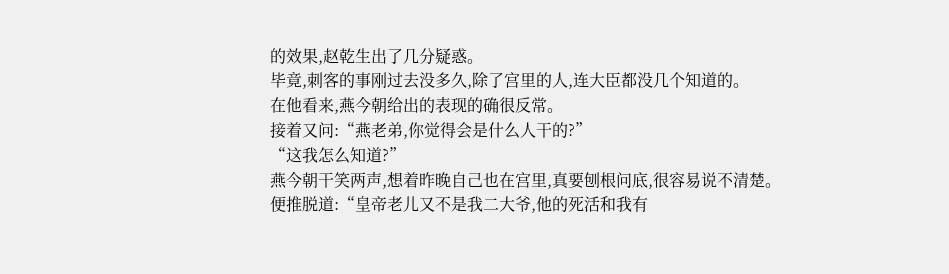的效果,赵乾生出了几分疑惑。
毕竟,刺客的事刚过去没多久,除了宫里的人,连大臣都没几个知道的。
在他看来,燕今朝给出的表现的确很反常。
接着又问:“燕老弟,你觉得会是什么人干的?”
“这我怎么知道?”
燕今朝干笑两声,想着昨晚自己也在宫里,真要刨根问底,很容易说不清楚。
便推脱道:“皇帝老儿又不是我二大爷,他的死活和我有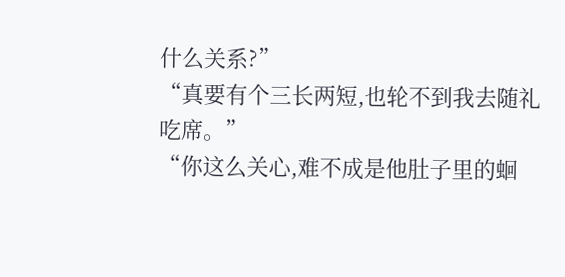什么关系?”
“真要有个三长两短,也轮不到我去随礼吃席。”
“你这么关心,难不成是他肚子里的蛔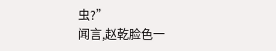虫?”
闻言,赵乾脸色一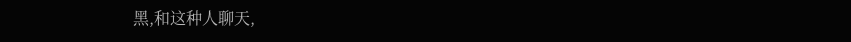黑,和这种人聊天,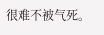很难不被气死。